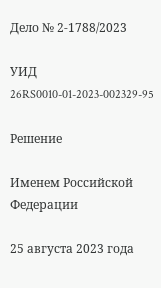Дело № 2-1788/2023

УИД 26RS0010-01-2023-002329-95

Решение

Именем Российской Федерации

25 августа 2023 года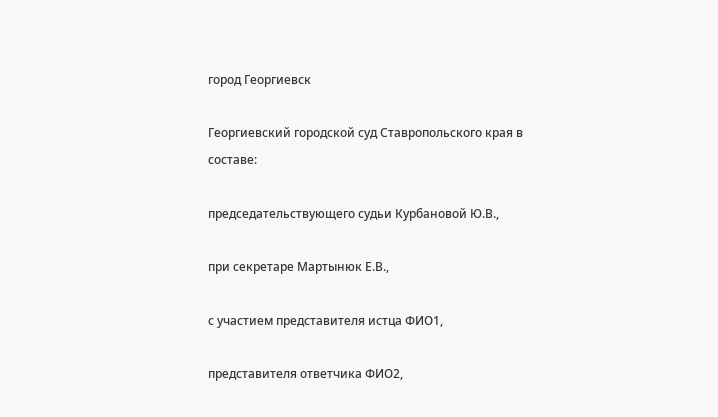город Георгиевск

Георгиевский городской суд Ставропольского края в составе:

председательствующего судьи Курбановой Ю.В.,

при секретаре Мартынюк Е.В.,

с участием представителя истца ФИО1,

представителя ответчика ФИО2,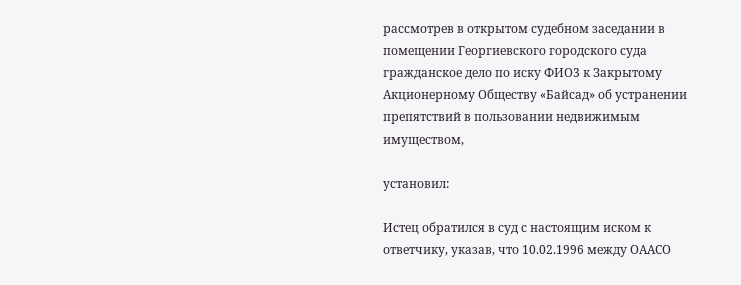рассмотрев в открытом судебном заседании в помещении Георгиевского городского суда гражданское дело по иску ФИО3 к Закрытому Акционерному Обществу «Байсад» об устранении препятствий в пользовании недвижимым имуществом,

установил:

Истец обратился в суд с настоящим иском к ответчику, указав, что 10.02.1996 между ОААСО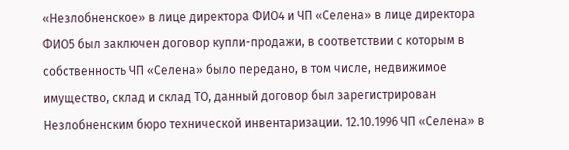«Незлобненское» в лице директора ФИО4 и ЧП «Селена» в лице директора ФИО5 был заключен договор купли-продажи, в соответствии с которым в собственность ЧП «Селена» было передано, в том числе, недвижимое имущество, склад и склад ТО, данный договор был зарегистрирован Незлобненским бюро технической инвентаризации. 12.10.1996 ЧП «Селена» в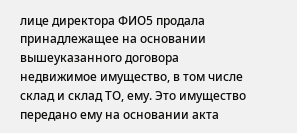лице директора ФИО5 продала принадлежащее на основании вышеуказанного договора недвижимое имущество, в том числе склад и склад ТО, ему. Это имущество передано ему на основании акта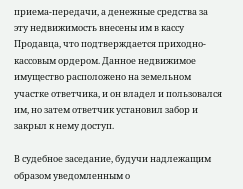приема-передачи, а денежные средства за эту недвижимость внесены им в кассу Продавца, что подтверждается приходно-кассовым ордером. Данное недвижимое имущество расположено на земельном участке ответчика, и он владел и пользовался им, но затем ответчик установил забор и закрыл к нему доступ.

В судебное заседание, будучи надлежащим образом уведомленным о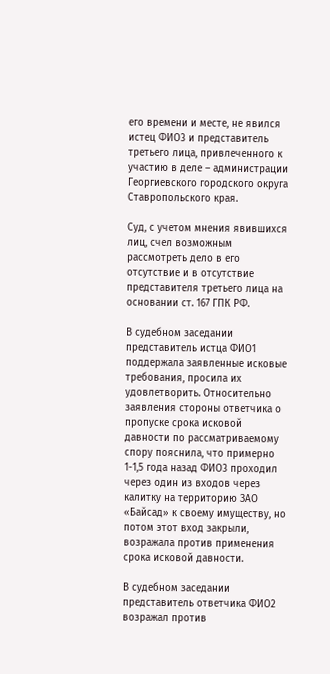его времени и месте, не явился истец ФИО3 и представитель третьего лица, привлеченного к участию в деле – администрации Георгиевского городского округа Ставропольского края.

Суд, с учетом мнения явившихся лиц, счел возможным рассмотреть дело в его отсутствие и в отсутствие представителя третьего лица на основании ст. 167 ГПК РФ.

В судебном заседании представитель истца ФИО1 поддержала заявленные исковые требования, просила их удовлетворить. Относительно заявления стороны ответчика о пропуске срока исковой давности по рассматриваемому спору пояснила, что примерно 1-1,5 года назад ФИО3 проходил через один из входов через калитку на территорию ЗАО «Байсад» к своему имуществу, но потом этот вход закрыли, возражала против применения срока исковой давности.

В судебном заседании представитель ответчика ФИО2 возражал против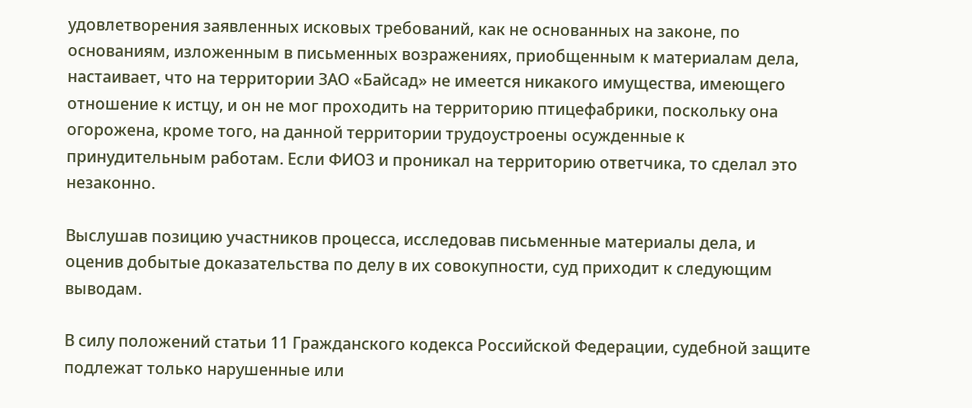удовлетворения заявленных исковых требований, как не основанных на законе, по основаниям, изложенным в письменных возражениях, приобщенным к материалам дела, настаивает, что на территории ЗАО «Байсад» не имеется никакого имущества, имеющего отношение к истцу, и он не мог проходить на территорию птицефабрики, поскольку она огорожена, кроме того, на данной территории трудоустроены осужденные к принудительным работам. Если ФИО3 и проникал на территорию ответчика, то сделал это незаконно.

Выслушав позицию участников процесса, исследовав письменные материалы дела, и оценив добытые доказательства по делу в их совокупности, суд приходит к следующим выводам.

В силу положений статьи 11 Гражданского кодекса Российской Федерации, судебной защите подлежат только нарушенные или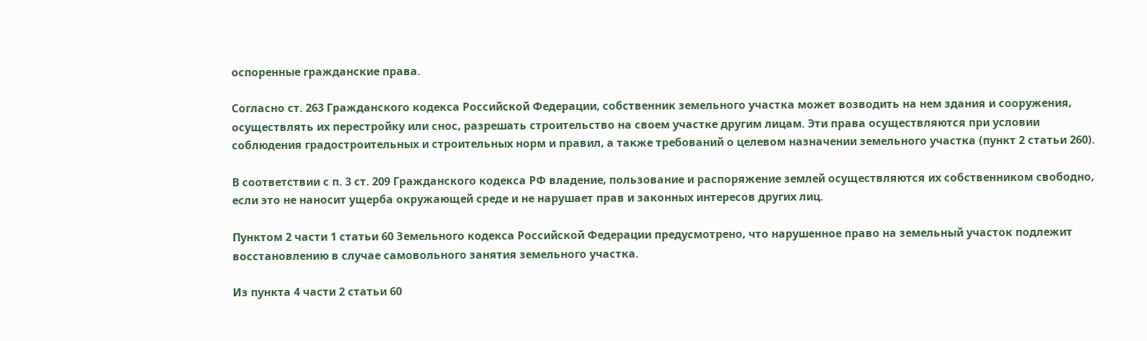оспоренные гражданские права.

Согласно ст. 263 Гражданского кодекса Российской Федерации, собственник земельного участка может возводить на нем здания и сооружения, осуществлять их перестройку или снос, разрешать строительство на своем участке другим лицам. Эти права осуществляются при условии соблюдения градостроительных и строительных норм и правил, а также требований о целевом назначении земельного участка (пункт 2 статьи 260).

В соответствии с п. 3 ст. 209 Гражданского кодекса РФ владение, пользование и распоряжение землей осуществляются их собственником свободно, если это не наносит ущерба окружающей среде и не нарушает прав и законных интересов других лиц.

Пунктом 2 части 1 статьи 60 Земельного кодекса Российской Федерации предусмотрено, что нарушенное право на земельный участок подлежит восстановлению в случае самовольного занятия земельного участка.

Из пункта 4 части 2 статьи 60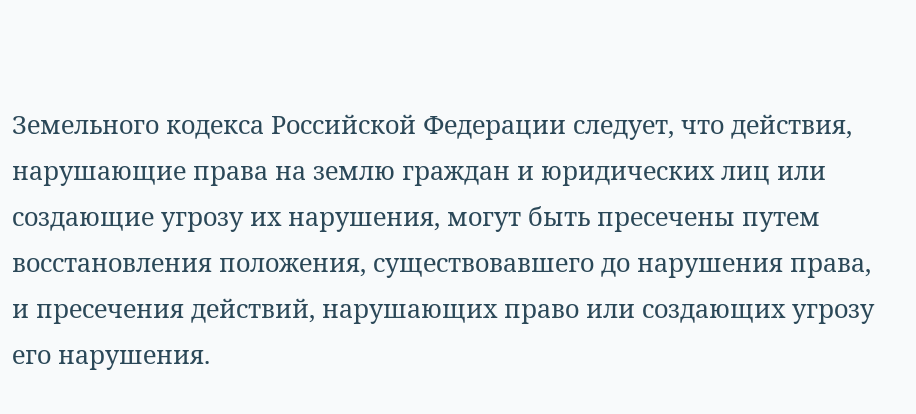Земельного кодекса Российской Федерации следует, что действия, нарушающие права на землю граждан и юридических лиц или создающие угрозу их нарушения, могут быть пресечены путем восстановления положения, существовавшего до нарушения права, и пресечения действий, нарушающих право или создающих угрозу его нарушения.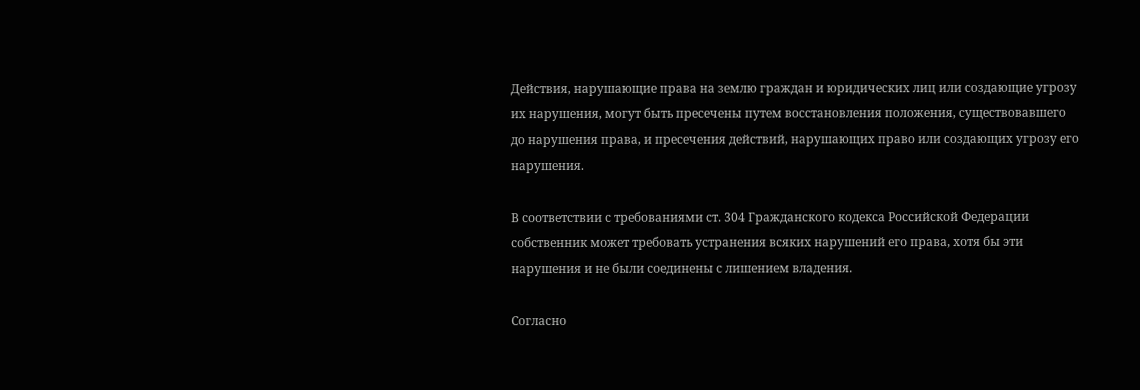Действия, нарушающие права на землю граждан и юридических лиц или создающие угрозу их нарушения, могут быть пресечены путем восстановления положения, существовавшего до нарушения права, и пресечения действий, нарушающих право или создающих угрозу его нарушения.

В соответствии с требованиями ст. 304 Гражданского кодекса Российской Федерации собственник может требовать устранения всяких нарушений его права, хотя бы эти нарушения и не были соединены с лишением владения.

Согласно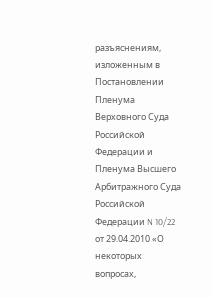разъяснениям, изложенным в Постановлении Пленума Верховного Суда Российской Федерации и Пленума Высшего Арбитражного Суда Российской Федерации N 10/22 от 29.04.2010 «О некоторых вопросах,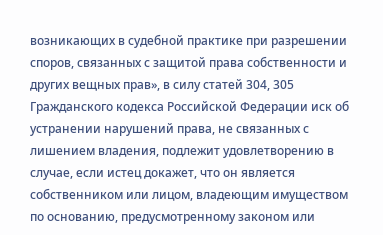возникающих в судебной практике при разрешении споров, связанных с защитой права собственности и других вещных прав», в силу статей 304, 305 Гражданского кодекса Российской Федерации иск об устранении нарушений права, не связанных с лишением владения, подлежит удовлетворению в случае, если истец докажет, что он является собственником или лицом, владеющим имуществом по основанию, предусмотренному законом или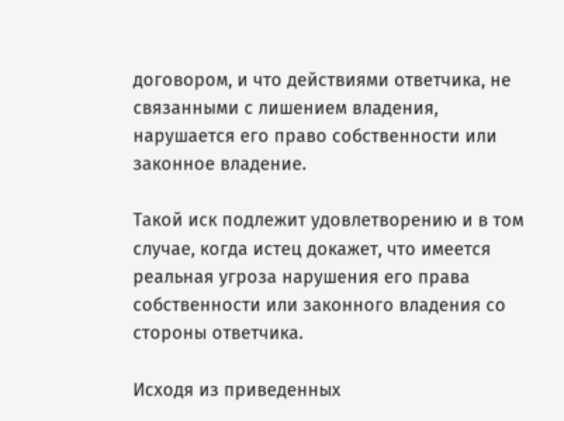договором, и что действиями ответчика, не связанными с лишением владения, нарушается его право собственности или законное владение.

Такой иск подлежит удовлетворению и в том случае, когда истец докажет, что имеется реальная угроза нарушения его права собственности или законного владения со стороны ответчика.

Исходя из приведенных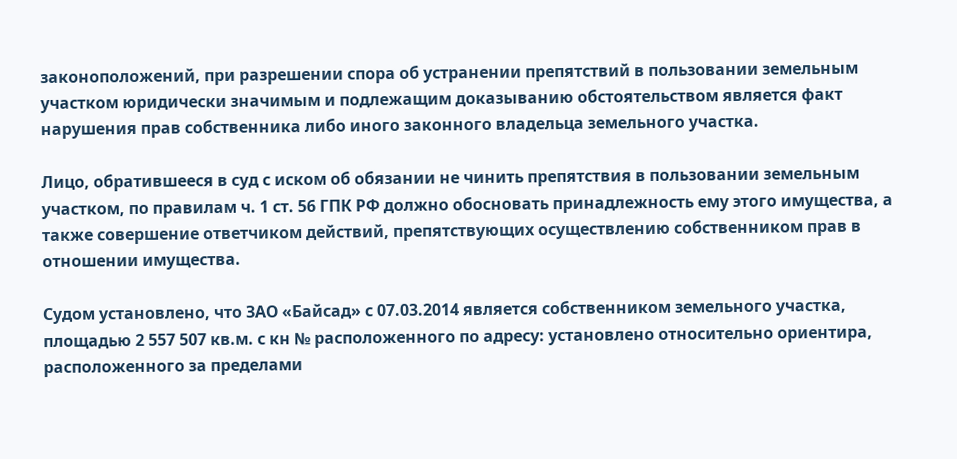законоположений, при разрешении спора об устранении препятствий в пользовании земельным участком юридически значимым и подлежащим доказыванию обстоятельством является факт нарушения прав собственника либо иного законного владельца земельного участка.

Лицо, обратившееся в суд с иском об обязании не чинить препятствия в пользовании земельным участком, по правилам ч. 1 ст. 56 ГПК РФ должно обосновать принадлежность ему этого имущества, а также совершение ответчиком действий, препятствующих осуществлению собственником прав в отношении имущества.

Судом установлено, что ЗАО «Байсад» с 07.03.2014 является собственником земельного участка, площадью 2 557 507 кв.м. с кн № расположенного по адресу: установлено относительно ориентира, расположенного за пределами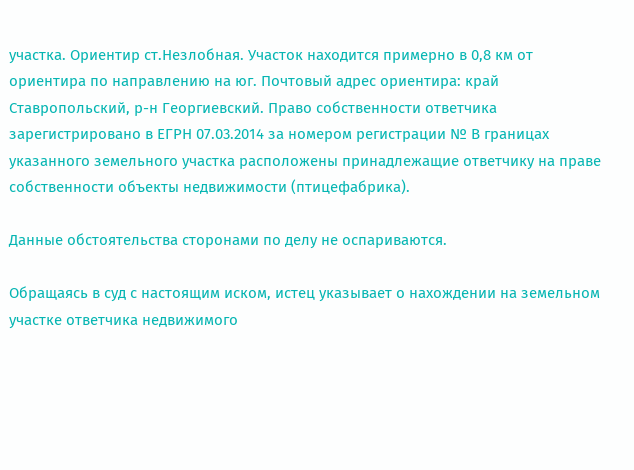участка. Ориентир ст.Незлобная. Участок находится примерно в 0,8 км от ориентира по направлению на юг. Почтовый адрес ориентира: край Ставропольский, р-н Георгиевский. Право собственности ответчика зарегистрировано в ЕГРН 07.03.2014 за номером регистрации № В границах указанного земельного участка расположены принадлежащие ответчику на праве собственности объекты недвижимости (птицефабрика).

Данные обстоятельства сторонами по делу не оспариваются.

Обращаясь в суд с настоящим иском, истец указывает о нахождении на земельном участке ответчика недвижимого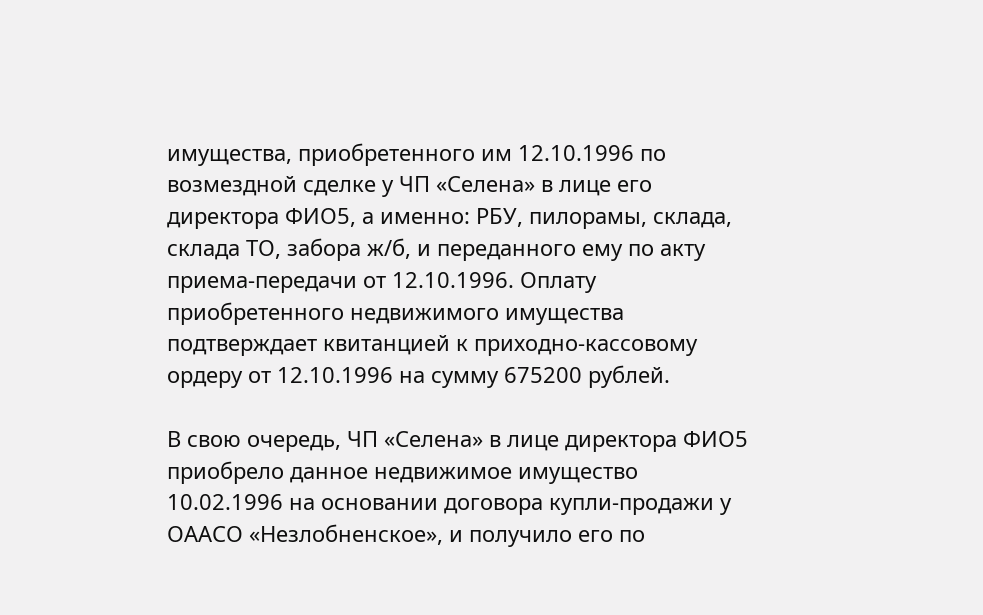имущества, приобретенного им 12.10.1996 по возмездной сделке у ЧП «Селена» в лице его директора ФИО5, а именно: РБУ, пилорамы, склада, склада ТО, забора ж/б, и переданного ему по акту приема-передачи от 12.10.1996. Оплату приобретенного недвижимого имущества подтверждает квитанцией к приходно-кассовому ордеру от 12.10.1996 на сумму 675200 рублей.

В свою очередь, ЧП «Селена» в лице директора ФИО5 приобрело данное недвижимое имущество 10.02.1996 на основании договора купли-продажи у ОААСО «Незлобненское», и получило его по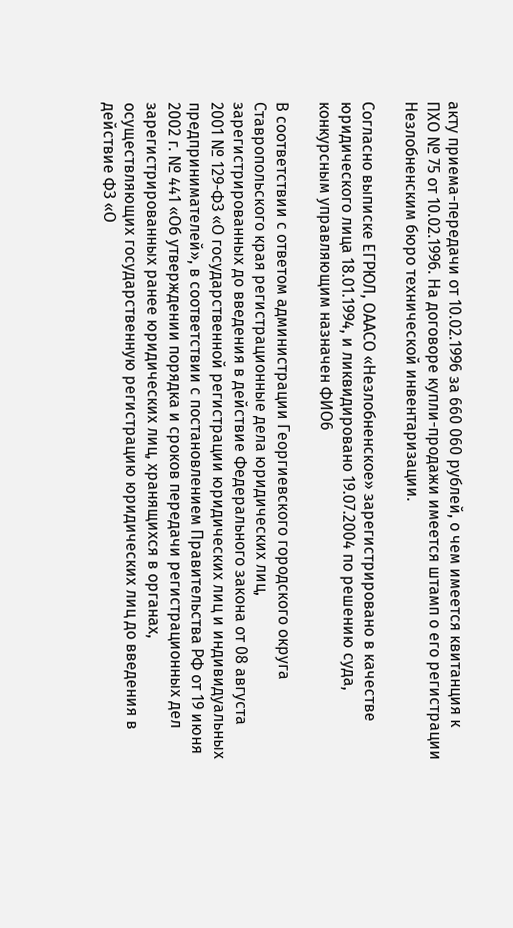акту приема-передачи от 10.02.1996 за 660 060 рублей, о чем имеется квитанция к ПХО № 75 от 10.02.1996. На договоре купли-продажи имеется штамп о его регистрации Незлобненским бюро технической инвентаризации.

Согласно выписке ЕГРЮЛ, ОААСО «Незлобненское» зарегистрировано в качестве юридического лица 18.01.1994, и ликвидировано 19.07.2004 по решению суда, конкурсным управляющим назначен ФИО6

В соответствии с ответом администрации Георгиевского городского округа Ставропольского края регистрационные дела юридических лиц, зарегистрированных до введения в действие Федерального закона от 08 августа 2001 № 129-ФЗ «О государственной регистрации юридических лиц и индивидуальных предпринимателей», в соответствии с постановлением Правительства РФ от 19 июня 2002 г. № 441 «Об утверждении порядка и сроков передачи регистрационных дел зарегистрированных ранее юридических лиц, хранящихся в органах, осуществляющих государственную регистрацию юридических лиц до введения в действие ФЗ «О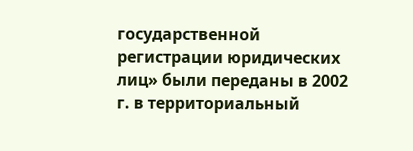государственной регистрации юридических лиц» были переданы в 2002 г. в территориальный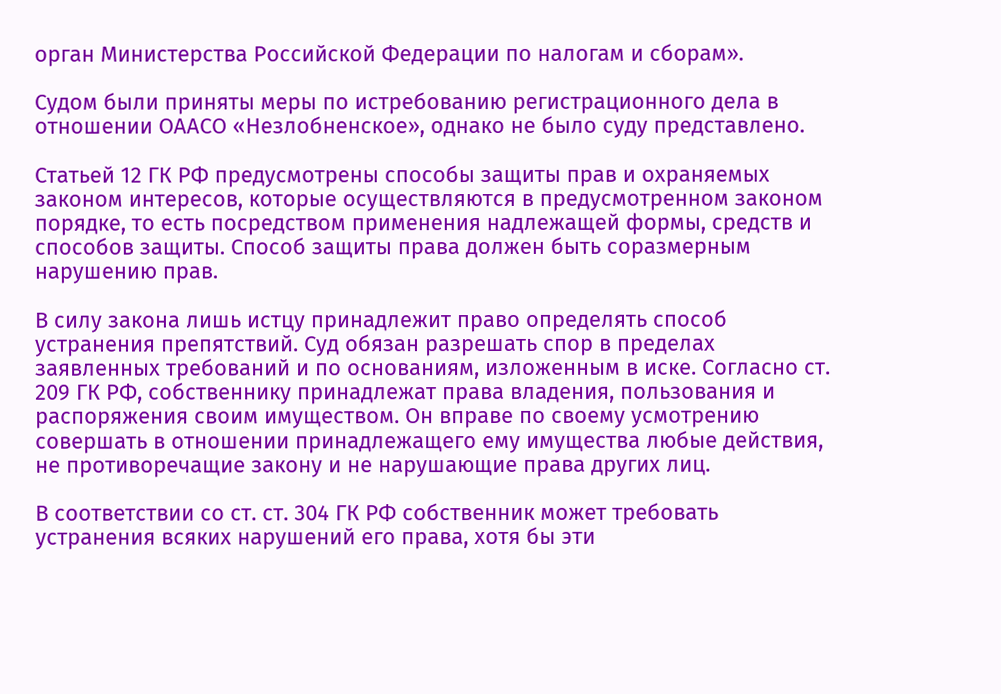орган Министерства Российской Федерации по налогам и сборам».

Судом были приняты меры по истребованию регистрационного дела в отношении ОААСО «Незлобненское», однако не было суду представлено.

Статьей 12 ГК РФ предусмотрены способы защиты прав и охраняемых законом интересов, которые осуществляются в предусмотренном законом порядке, то есть посредством применения надлежащей формы, средств и способов защиты. Способ защиты права должен быть соразмерным нарушению прав.

В силу закона лишь истцу принадлежит право определять способ устранения препятствий. Суд обязан разрешать спор в пределах заявленных требований и по основаниям, изложенным в иске. Согласно ст. 209 ГК РФ, собственнику принадлежат права владения, пользования и распоряжения своим имуществом. Он вправе по своему усмотрению совершать в отношении принадлежащего ему имущества любые действия, не противоречащие закону и не нарушающие права других лиц.

В соответствии со ст. ст. 304 ГК РФ собственник может требовать устранения всяких нарушений его права, хотя бы эти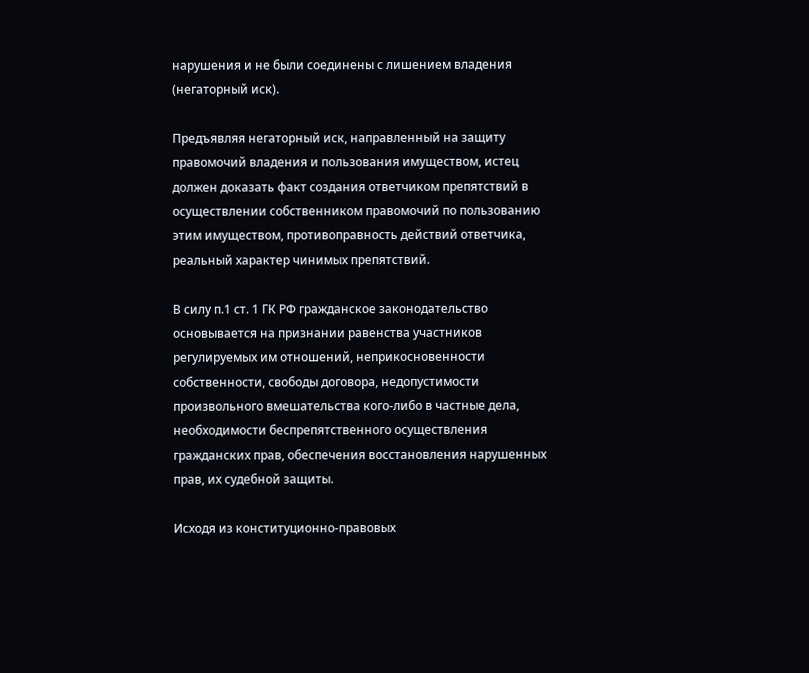нарушения и не были соединены с лишением владения (негаторный иск).

Предъявляя негаторный иск, направленный на защиту правомочий владения и пользования имуществом, истец должен доказать факт создания ответчиком препятствий в осуществлении собственником правомочий по пользованию этим имуществом, противоправность действий ответчика, реальный характер чинимых препятствий.

В силу п.1 ст. 1 ГК РФ гражданское законодательство основывается на признании равенства участников регулируемых им отношений, неприкосновенности собственности, свободы договора, недопустимости произвольного вмешательства кого-либо в частные дела, необходимости беспрепятственного осуществления гражданских прав, обеспечения восстановления нарушенных прав, их судебной защиты.

Исходя из конституционно-правовых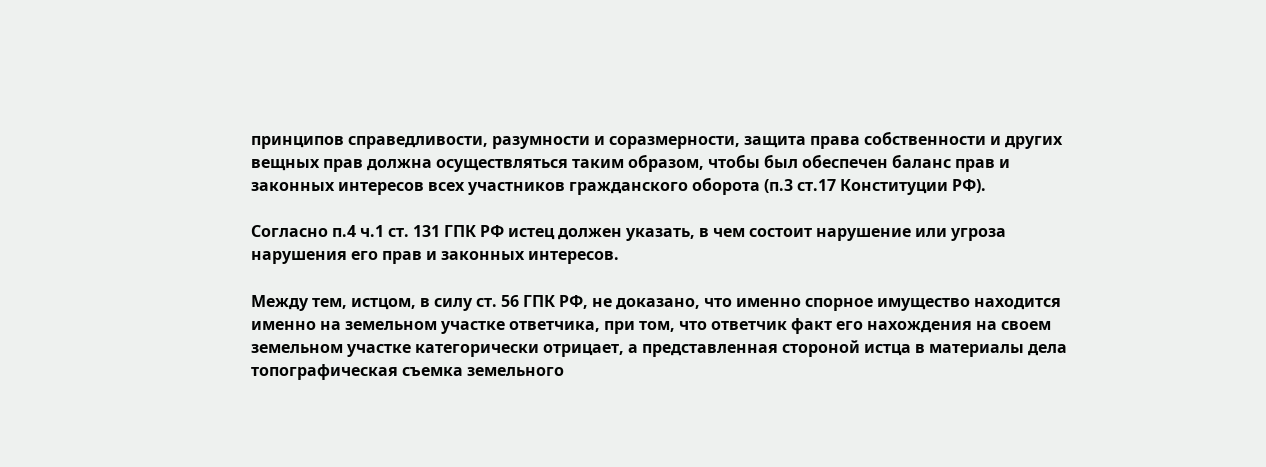принципов справедливости, разумности и соразмерности, защита права собственности и других вещных прав должна осуществляться таким образом, чтобы был обеспечен баланс прав и законных интересов всех участников гражданского оборота (п.3 ст.17 Конституции РФ).

Согласно п.4 ч.1 ст. 131 ГПК РФ истец должен указать, в чем состоит нарушение или угроза нарушения его прав и законных интересов.

Между тем, истцом, в силу ст. 56 ГПК РФ, не доказано, что именно спорное имущество находится именно на земельном участке ответчика, при том, что ответчик факт его нахождения на своем земельном участке категорически отрицает, а представленная стороной истца в материалы дела топографическая съемка земельного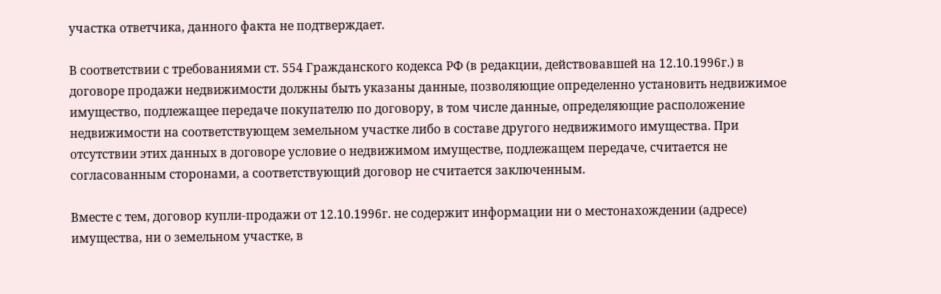участка ответчика, данного факта не подтверждает.

В соответствии с требованиями ст. 554 Гражданского кодекса РФ (в редакции, действовавшей на 12.10.1996г.) в договоре продажи недвижимости должны быть указаны данные, позволяющие определенно установить недвижимое имущество, подлежащее передаче покупателю по договору, в том числе данные, определяющие расположение недвижимости на соответствующем земельном участке либо в составе другого недвижимого имущества. При отсутствии этих данных в договоре условие о недвижимом имуществе, подлежащем передаче, считается не согласованным сторонами, а соответствующий договор не считается заключенным.

Вместе с тем, договор купли-продажи от 12.10.1996г. не содержит информации ни о местонахождении (адресе) имущества, ни о земельном участке, в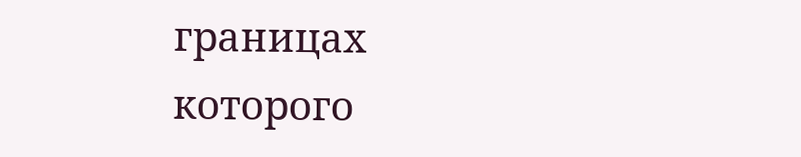границах которого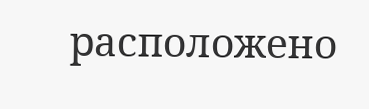расположено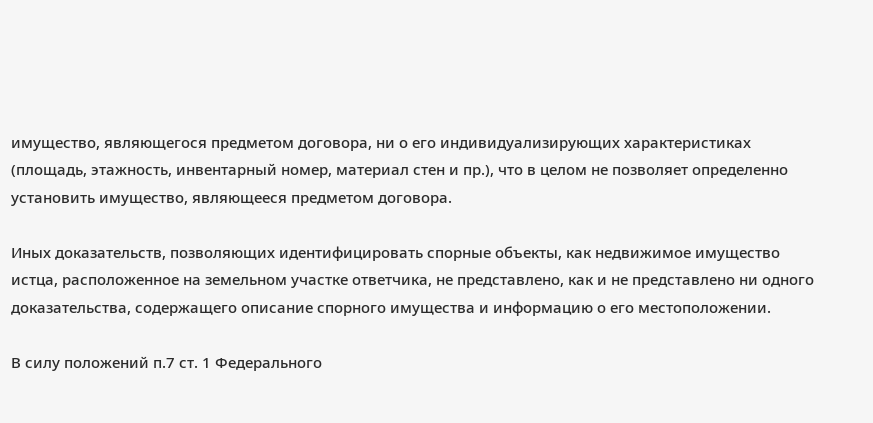имущество, являющегося предметом договора, ни о его индивидуализирующих характеристиках (площадь, этажность, инвентарный номер, материал стен и пр.), что в целом не позволяет определенно установить имущество, являющееся предметом договора.

Иных доказательств, позволяющих идентифицировать спорные объекты, как недвижимое имущество истца, расположенное на земельном участке ответчика, не представлено, как и не представлено ни одного доказательства, содержащего описание спорного имущества и информацию о его местоположении.

В силу положений п.7 ст. 1 Федерального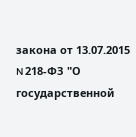закона от 13.07.2015 N 218-ФЗ "О государственной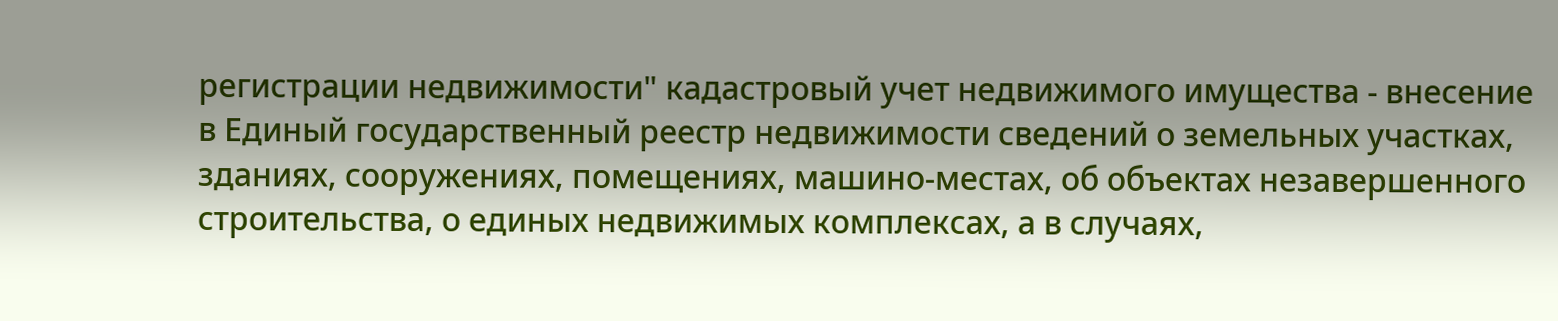регистрации недвижимости" кадастровый учет недвижимого имущества - внесение в Единый государственный реестр недвижимости сведений о земельных участках, зданиях, сооружениях, помещениях, машино-местах, об объектах незавершенного строительства, о единых недвижимых комплексах, а в случаях,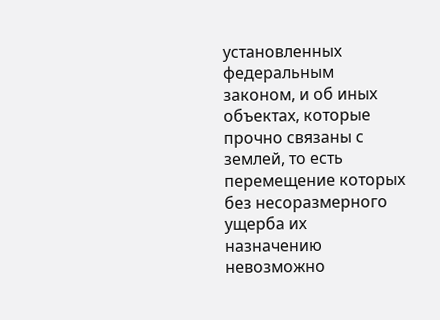установленных федеральным законом, и об иных объектах, которые прочно связаны с землей, то есть перемещение которых без несоразмерного ущерба их назначению невозможно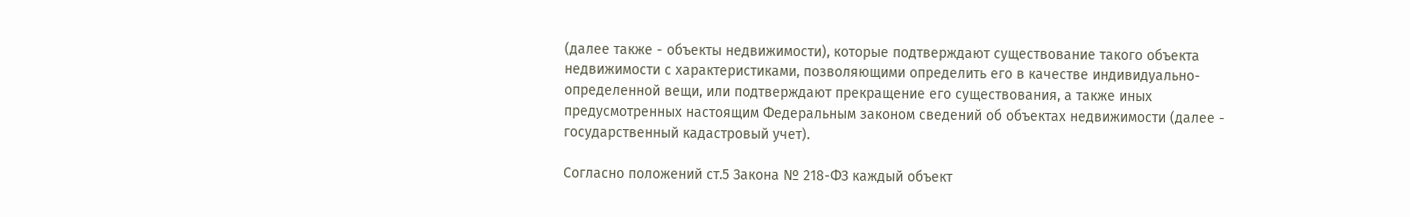(далее также - объекты недвижимости), которые подтверждают существование такого объекта недвижимости с характеристиками, позволяющими определить его в качестве индивидуально-определенной вещи, или подтверждают прекращение его существования, а также иных предусмотренных настоящим Федеральным законом сведений об объектах недвижимости (далее - государственный кадастровый учет).

Согласно положений ст.5 Закона № 218-ФЗ каждый объект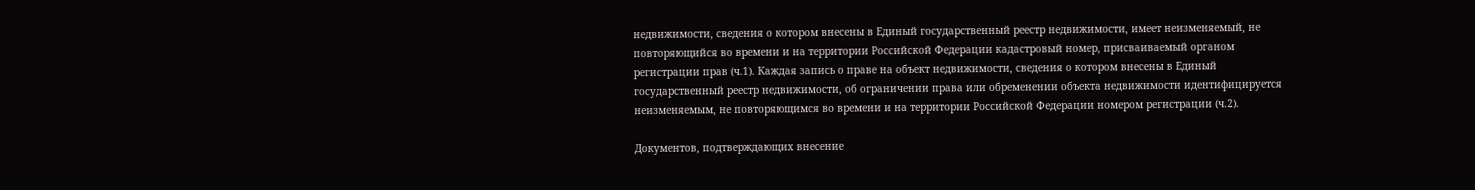недвижимости, сведения о котором внесены в Единый государственный реестр недвижимости, имеет неизменяемый, не повторяющийся во времени и на территории Российской Федерации кадастровый номер, присваиваемый органом регистрации прав (ч.1). Каждая запись о праве на объект недвижимости, сведения о котором внесены в Единый государственный реестр недвижимости, об ограничении права или обременении объекта недвижимости идентифицируется неизменяемым, не повторяющимся во времени и на территории Российской Федерации номером регистрации (ч.2).

Документов, подтверждающих внесение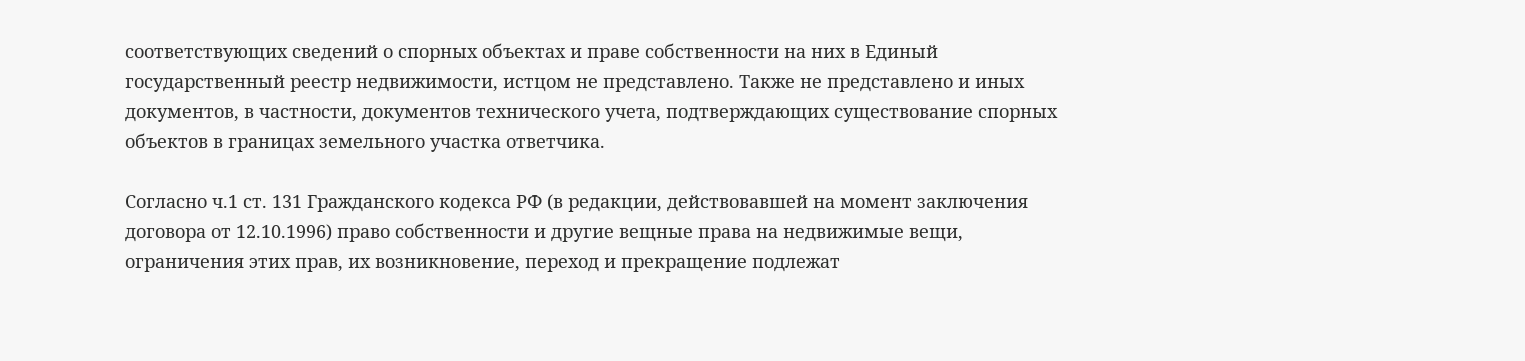соответствующих сведений о спорных объектах и праве собственности на них в Единый государственный реестр недвижимости, истцом не представлено. Также не представлено и иных документов, в частности, документов технического учета, подтверждающих существование спорных объектов в границах земельного участка ответчика.

Согласно ч.1 ст. 131 Гражданского кодекса РФ (в редакции, действовавшей на момент заключения договора от 12.10.1996) право собственности и другие вещные права на недвижимые вещи, ограничения этих прав, их возникновение, переход и прекращение подлежат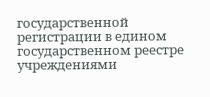государственной регистрации в едином государственном реестре учреждениями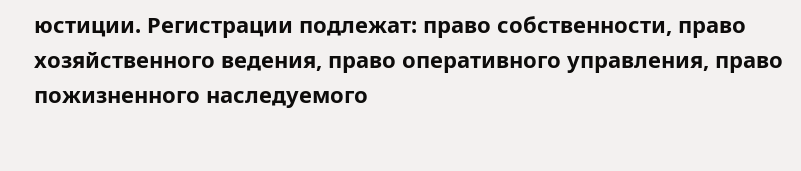юстиции. Регистрации подлежат: право собственности, право хозяйственного ведения, право оперативного управления, право пожизненного наследуемого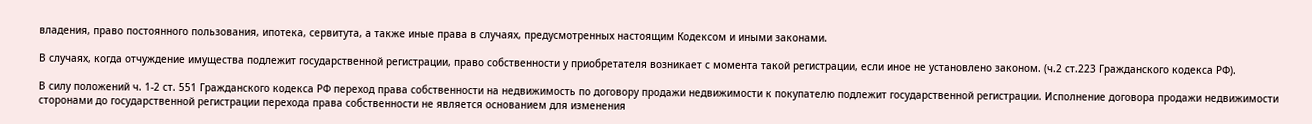владения, право постоянного пользования, ипотека, сервитута, а также иные права в случаях, предусмотренных настоящим Кодексом и иными законами.

В случаях, когда отчуждение имущества подлежит государственной регистрации, право собственности у приобретателя возникает с момента такой регистрации, если иное не установлено законом. (ч.2 ст.223 Гражданского кодекса РФ).

В силу положений ч. 1-2 ст. 551 Гражданского кодекса РФ переход права собственности на недвижимость по договору продажи недвижимости к покупателю подлежит государственной регистрации. Исполнение договора продажи недвижимости сторонами до государственной регистрации перехода права собственности не является основанием для изменения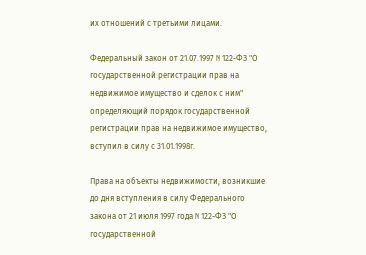их отношений с третьими лицами.

Федеральный закон от 21.07.1997 N 122-ФЗ "О государственной регистрации прав на недвижимое имущество и сделок с ним" определяющий порядок государственной регистрации прав на недвижимое имущество, вступил в силу с 31.01.1998г.

Права на объекты недвижимости, возникшие до дня вступления в силу Федерального закона от 21 июля 1997 года N 122-ФЗ "О государственной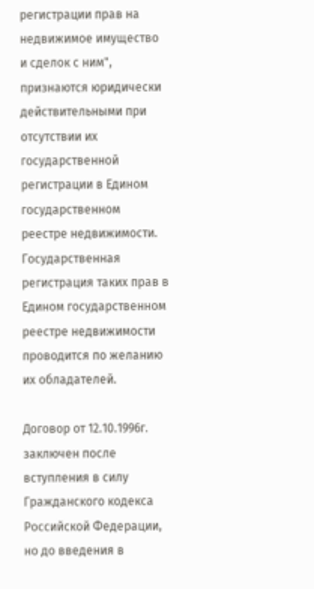регистрации прав на недвижимое имущество и сделок с ним", признаются юридически действительными при отсутствии их государственной регистрации в Едином государственном реестре недвижимости. Государственная регистрация таких прав в Едином государственном реестре недвижимости проводится по желанию их обладателей.

Договор от 12.10.1996г. заключен после вступления в силу Гражданского кодекса Российской Федерации, но до введения в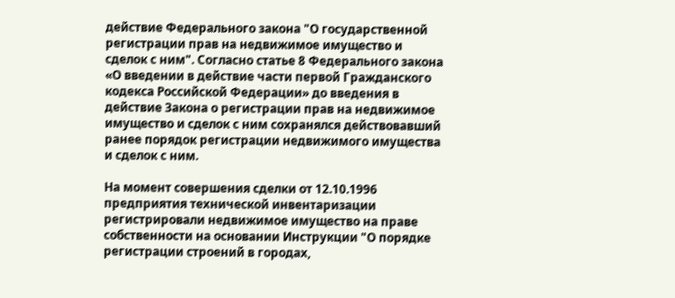действие Федерального закона "О государственной регистрации прав на недвижимое имущество и сделок с ним". Согласно статье 8 Федерального закона «О введении в действие части первой Гражданского кодекса Российской Федерации» до введения в действие Закона о регистрации прав на недвижимое имущество и сделок с ним сохранялся действовавший ранее порядок регистрации недвижимого имущества и сделок с ним.

На момент совершения сделки от 12.10.1996 предприятия технической инвентаризации регистрировали недвижимое имущество на праве собственности на основании Инструкции "О порядке регистрации строений в городах,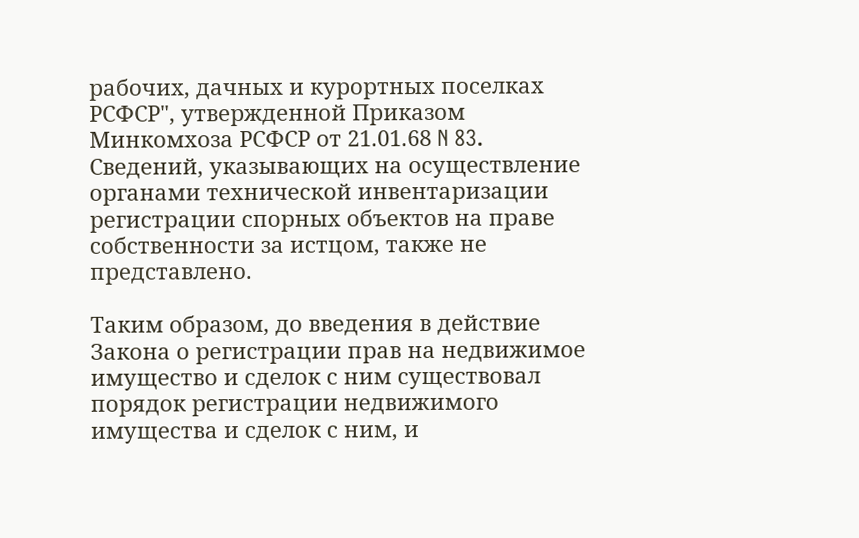рабочих, дачных и курортных поселках РСФСР", утвержденной Приказом Минкомхоза РСФСР от 21.01.68 N 83. Сведений, указывающих на осуществление органами технической инвентаризации регистрации спорных объектов на праве собственности за истцом, также не представлено.

Таким образом, до введения в действие Закона о регистрации прав на недвижимое имущество и сделок с ним существовал порядок регистрации недвижимого имущества и сделок с ним, и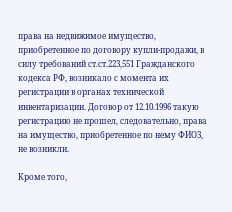права на недвижимое имущество, приобретенное по договору купли-продажи, в силу требований ст.ст.223,551 Гражданского кодекса РФ, возникало с момента их регистрации в органах технической инвентаризации. Договор от 12.10.1996 такую регистрацию не прошел, следовательно, права на имущество, приобретенное по нему ФИО3, не возникли.

Кроме того,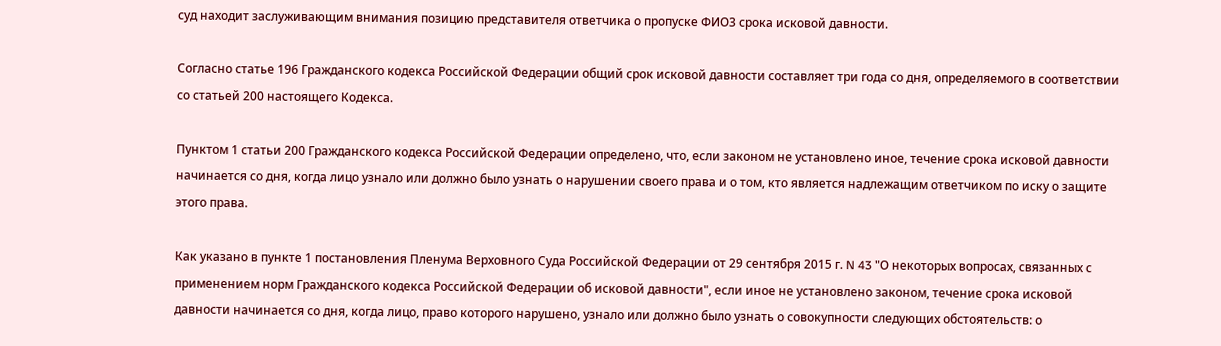суд находит заслуживающим внимания позицию представителя ответчика о пропуске ФИО3 срока исковой давности.

Согласно статье 196 Гражданского кодекса Российской Федерации общий срок исковой давности составляет три года со дня, определяемого в соответствии со статьей 200 настоящего Кодекса.

Пунктом 1 статьи 200 Гражданского кодекса Российской Федерации определено, что, если законом не установлено иное, течение срока исковой давности начинается со дня, когда лицо узнало или должно было узнать о нарушении своего права и о том, кто является надлежащим ответчиком по иску о защите этого права.

Как указано в пункте 1 постановления Пленума Верховного Суда Российской Федерации от 29 сентября 2015 г. N 43 "О некоторых вопросах, связанных с применением норм Гражданского кодекса Российской Федерации об исковой давности", если иное не установлено законом, течение срока исковой давности начинается со дня, когда лицо, право которого нарушено, узнало или должно было узнать о совокупности следующих обстоятельств: о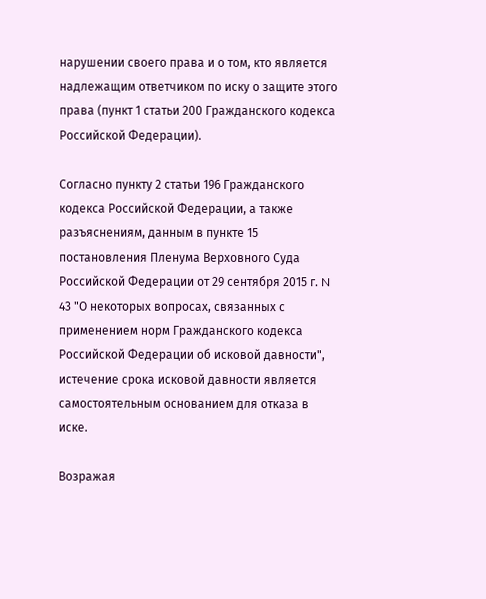нарушении своего права и о том, кто является надлежащим ответчиком по иску о защите этого права (пункт 1 статьи 200 Гражданского кодекса Российской Федерации).

Согласно пункту 2 статьи 196 Гражданского кодекса Российской Федерации, а также разъяснениям, данным в пункте 15 постановления Пленума Верховного Суда Российской Федерации от 29 сентября 2015 г. N 43 "О некоторых вопросах, связанных с применением норм Гражданского кодекса Российской Федерации об исковой давности", истечение срока исковой давности является самостоятельным основанием для отказа в иске.

Возражая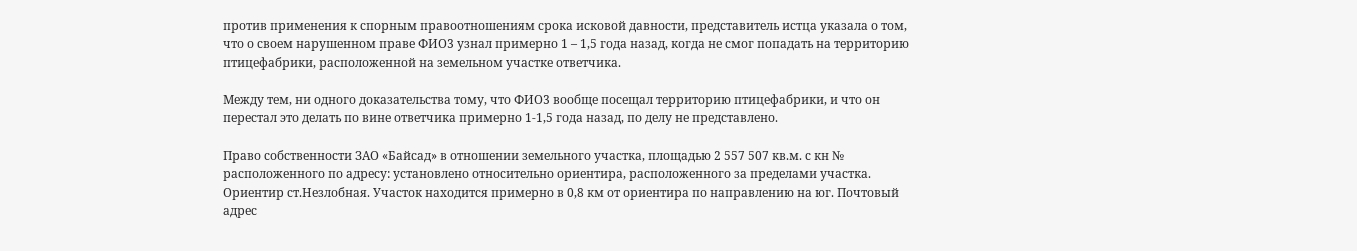против применения к спорным правоотношениям срока исковой давности, представитель истца указала о том, что о своем нарушенном праве ФИО3 узнал примерно 1 – 1,5 года назад, когда не смог попадать на территорию птицефабрики, расположенной на земельном участке ответчика.

Между тем, ни одного доказательства тому, что ФИО3 вообще посещал территорию птицефабрики, и что он перестал это делать по вине ответчика примерно 1-1,5 года назад, по делу не представлено.

Право собственности ЗАО «Байсад» в отношении земельного участка, площадью 2 557 507 кв.м. с кн № расположенного по адресу: установлено относительно ориентира, расположенного за пределами участка. Ориентир ст.Незлобная. Участок находится примерно в 0,8 км от ориентира по направлению на юг. Почтовый адрес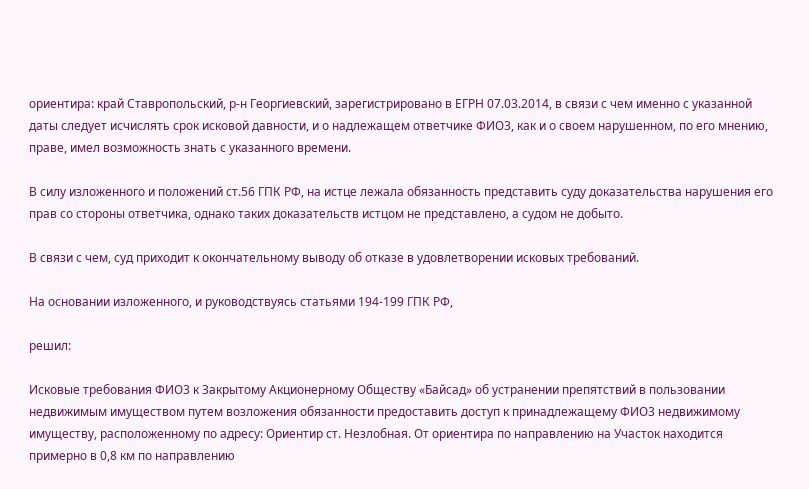ориентира: край Ставропольский, р-н Георгиевский, зарегистрировано в ЕГРН 07.03.2014, в связи с чем именно с указанной даты следует исчислять срок исковой давности, и о надлежащем ответчике ФИО3, как и о своем нарушенном, по его мнению, праве, имел возможность знать с указанного времени.

В силу изложенного и положений ст.56 ГПК РФ, на истце лежала обязанность представить суду доказательства нарушения его прав со стороны ответчика, однако таких доказательств истцом не представлено, а судом не добыто.

В связи с чем, суд приходит к окончательному выводу об отказе в удовлетворении исковых требований.

На основании изложенного, и руководствуясь статьями 194-199 ГПК РФ,

решил:

Исковые требования ФИО3 к Закрытому Акционерному Обществу «Байсад» об устранении препятствий в пользовании недвижимым имуществом путем возложения обязанности предоставить доступ к принадлежащему ФИО3 недвижимому имуществу, расположенному по адресу: Ориентир ст. Незлобная. От ориентира по направлению на Участок находится примерно в 0,8 км по направлению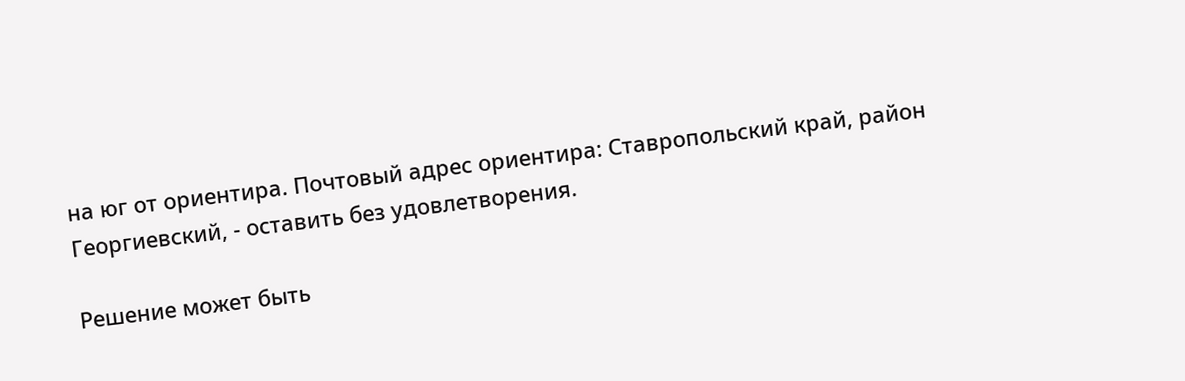на юг от ориентира. Почтовый адрес ориентира: Ставропольский край, район Георгиевский, - оставить без удовлетворения.

Решение может быть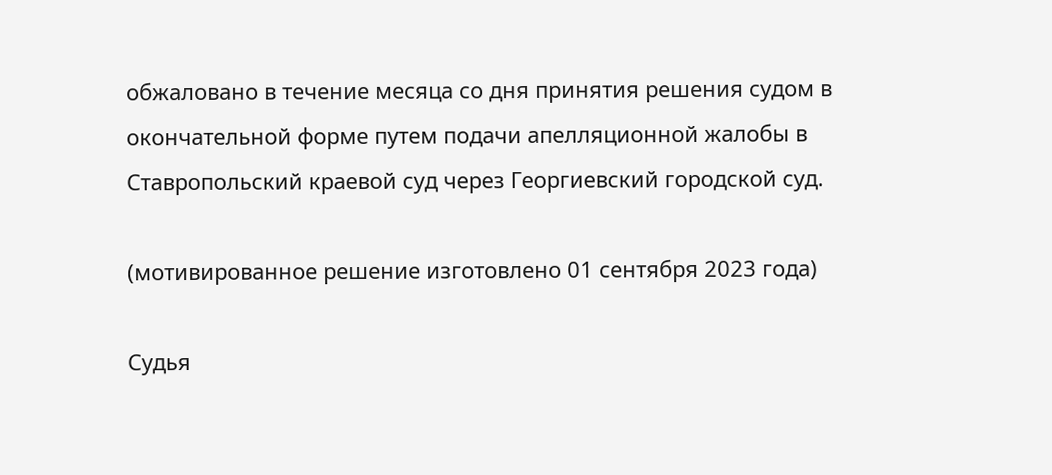обжаловано в течение месяца со дня принятия решения судом в окончательной форме путем подачи апелляционной жалобы в Ставропольский краевой суд через Георгиевский городской суд.

(мотивированное решение изготовлено 01 сентября 2023 года)

Судья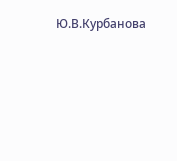Ю.В.Курбанова